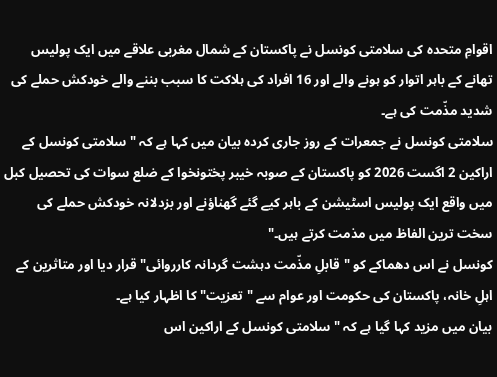اقوامِ متحدہ کی سلامتی کونسل نے پاکستان کے شمال مغربی علاقے میں ایک پولیس تھانے کے باہر اتوار کو ہونے والے اور 16 افراد کی ہلاکت کا سبب بننے والے خودکش حملے کی شدید مذّمت کی ہے۔
سلامتی کونسل نے جمعرات کے روز جاری کردہ بیان میں کہا ہے کہ "سلامتی کونسل کے اراکین 2 اگست 2026 کو پاکستان کے صوبہ خیبر پختونخوا کے ضلع سوات کی تحصیل کبل میں واقع ایک پولیس اسٹیشن کے باہر کیے گئے گھناؤنے اور بزدلانہ خودکش حملے کی سخت ترین الفاظ میں مذمت کرتے ہیں۔"
کونسل نے اس دھماکے کو "قابلِ مذّمت دہشت گردانہ کارروائی" قرار دیا اور متاثرین کے اہلِ خانہ، پاکستان کی حکومت اور عوام سے "تعزیت" کا اظہار کیا ہے۔
بیان میں مزید کہا گیا ہے کہ "سلامتی کونسل کے اراکین اس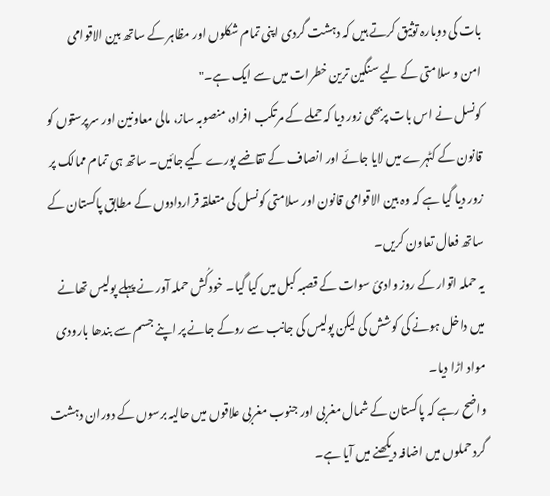بات کی دوبارہ توثیق کرتے ہیں کہ دہشت گردی اپنی تمام شکلوں اور مظاہر کے ساتھ بین الاقوامی امن و سلامتی کے لیے سنگین ترین خطرات میں سے ایک ہے۔"
کونسل نے اس بات پربھی زور دیا کہ حملے کے مرتکب افراد، منصوبہ ساز، مالی معاونین اور سرپرستوں کو قانون کے کٹہرے میں لایا جائے اور انصاف کے تقاضے پورے کیے جائیں۔ ساتھ ہی تمام ممالک پر زور دیا گیا ہے کہ وہ بین الاقوامی قانون اور سلامتی کونسل کی متعلقہ قراردادوں کے مطابق پاکستان کے ساتھ فعال تعاون کریں۔
یہ حملہ اتوار کے روز وادیٔ سوات کے قصبہ کبل میں کیا گیا۔ خود کُش حملہ آور نے پہلے پولیس تھانے میں داخل ہونے کی کوشش کی لیکن پولیس کی جانب سے روکے جانے پر اپنے جسم سے بندھا بارودی مواد اڑا دیا۔
واضح رہے کہ پاکستان کے شمال مغربی اور جنوب مغربی علاقوں میں حالیہ برسوں کے دوران دہشت گرد حملوں میں اضافہ دیکھنے میں آیا ہے۔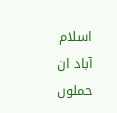اسلام آباد ان حملوں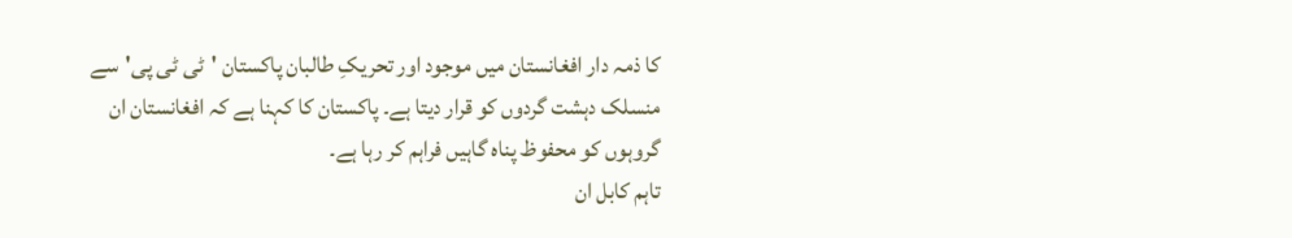کا ذمہ دار افغانستان میں موجود اور تحریکِ طالبان پاکستان 'ٹی ٹی پی'سے منسلک دہشت گردوں کو قرار دیتا ہے۔ پاکستان کا کہنا ہے کہ افغانستان ان گروہوں کو محفوظ پناہ گاہیں فراہم کر رہا ہے۔
تاہم کابل ان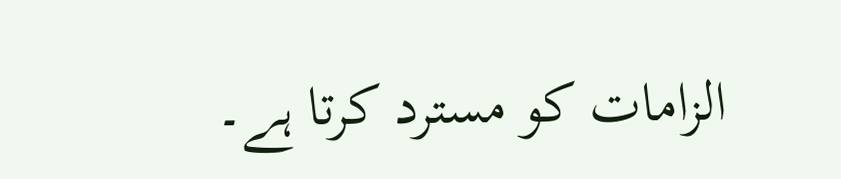الزامات کو مسترد کرتا ہے۔